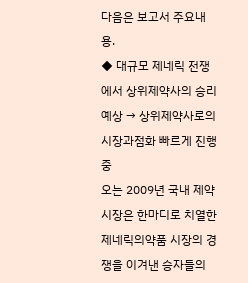다음은 보고서 주요내용.
◆ 대규모 제네릭 전쟁에서 상위제약사의 승리 예상 → 상위제약사로의 시장과점화 빠르게 진행중
오는 2009년 국내 제약시장은 한마디로 치열한 제네릭의약품 시장의 경쟁을 이겨낸 승자들의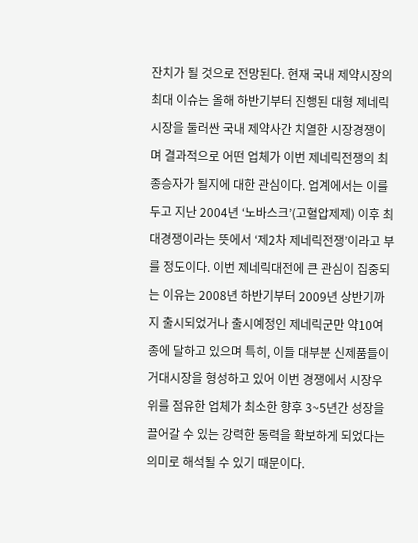잔치가 될 것으로 전망된다. 현재 국내 제약시장의 최대 이슈는 올해 하반기부터 진행된 대형 제네릭시장을 둘러싼 국내 제약사간 치열한 시장경쟁이며 결과적으로 어떤 업체가 이번 제네릭전쟁의 최종승자가 될지에 대한 관심이다. 업계에서는 이를 두고 지난 2004년 ‘노바스크’(고혈압제제) 이후 최대경쟁이라는 뜻에서 ‘제2차 제네릭전쟁’이라고 부를 정도이다. 이번 제네릭대전에 큰 관심이 집중되는 이유는 2008년 하반기부터 2009년 상반기까지 출시되었거나 출시예정인 제네릭군만 약10여종에 달하고 있으며 특히, 이들 대부분 신제품들이 거대시장을 형성하고 있어 이번 경쟁에서 시장우위를 점유한 업체가 최소한 향후 3~5년간 성장을 끌어갈 수 있는 강력한 동력을 확보하게 되었다는 의미로 해석될 수 있기 때문이다.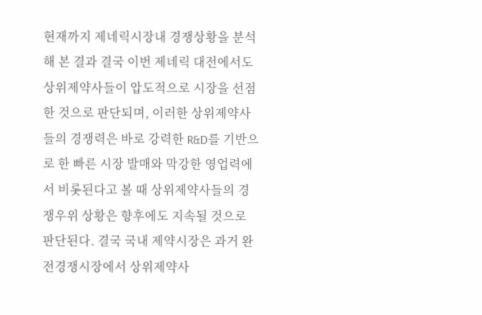현재까지 제네릭시장내 경쟁상황을 분석해 본 결과 결국 이번 제네릭 대전에서도 상위제약사들이 압도적으로 시장을 선점한 것으로 판단되며, 이러한 상위제약사들의 경쟁력은 바로 강력한 R&D를 기반으로 한 빠른 시장 발매와 막강한 영업력에서 비롯된다고 볼 때 상위제약사들의 경쟁우위 상황은 향후에도 지속될 것으로 판단된다. 결국 국내 제약시장은 과거 완전경쟁시장에서 상위제약사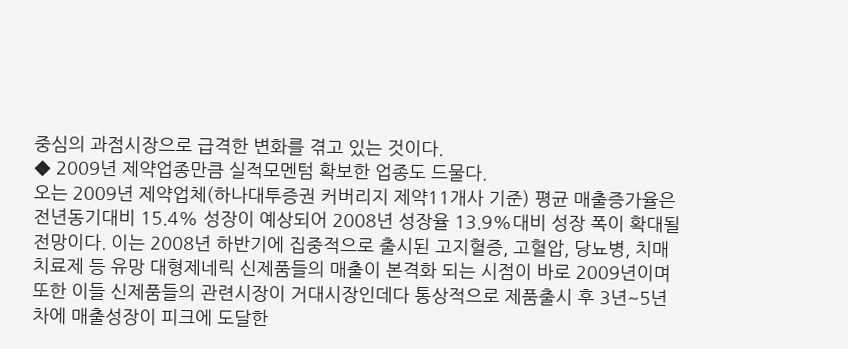중심의 과점시장으로 급격한 변화를 겪고 있는 것이다.
◆ 2009년 제약업종만큼 실적모멘텀 확보한 업종도 드물다.
오는 2009년 제약업체(하나대투증권 커버리지 제약11개사 기준) 평균 매출증가율은 전년동기대비 15.4% 성장이 예상되어 2008년 성장율 13.9%대비 성장 폭이 확대될 전망이다. 이는 2008년 하반기에 집중적으로 출시된 고지혈증, 고혈압, 당뇨병, 치매치료제 등 유망 대형제네릭 신제품들의 매출이 본격화 되는 시점이 바로 2009년이며 또한 이들 신제품들의 관련시장이 거대시장인데다 통상적으로 제품출시 후 3년~5년차에 매출성장이 피크에 도달한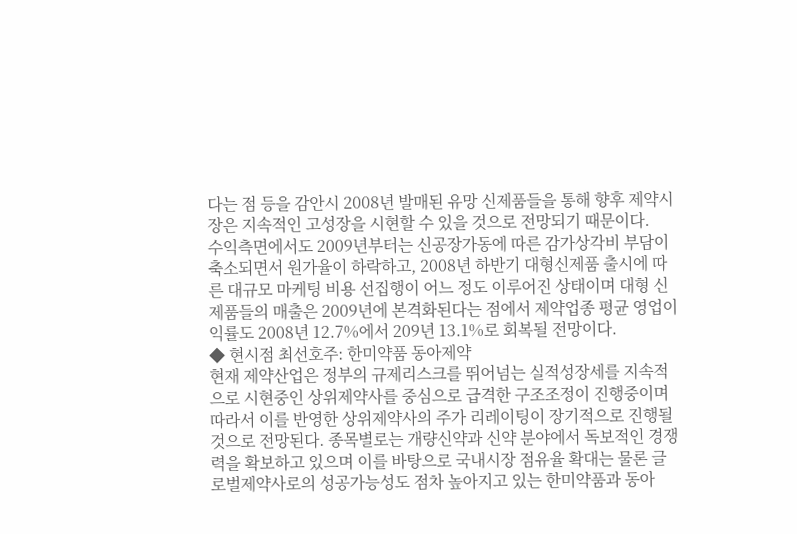다는 점 등을 감안시 2008년 발매된 유망 신제품들을 통해 향후 제약시장은 지속적인 고성장을 시현할 수 있을 것으로 전망되기 때문이다.
수익측면에서도 2009년부터는 신공장가동에 따른 감가상각비 부담이 축소되면서 원가율이 하락하고, 2008년 하반기 대형신제품 출시에 따른 대규모 마케팅 비용 선집행이 어느 정도 이루어진 상태이며 대형 신제품들의 매출은 2009년에 본격화된다는 점에서 제약업종 평균 영업이익률도 2008년 12.7%에서 209년 13.1%로 회복될 전망이다.
◆ 현시점 최선호주: 한미약품 동아제약
현재 제약산업은 정부의 규제리스크를 뛰어넘는 실적성장세를 지속적으로 시현중인 상위제약사를 중심으로 급격한 구조조정이 진행중이며 따라서 이를 반영한 상위제약사의 주가 리레이팅이 장기적으로 진행될 것으로 전망된다. 종목별로는 개량신약과 신약 분야에서 독보적인 경쟁력을 확보하고 있으며 이를 바탕으로 국내시장 점유율 확대는 물론 글로벌제약사로의 성공가능성도 점차 높아지고 있는 한미약품과 동아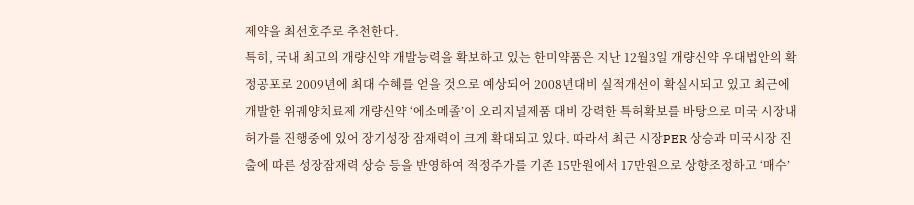제약을 최선호주로 추천한다.
특히, 국내 최고의 개량신약 개발능력을 확보하고 있는 한미약품은 지난 12월3일 개량신약 우대법안의 확정공포로 2009년에 최대 수혜를 얻을 것으로 예상되어 2008년대비 실적개선이 확실시되고 있고 최근에 개발한 위궤양치료제 개량신약 ‘에소메졸’이 오리지널제품 대비 강력한 특허확보를 바탕으로 미국 시장내 허가를 진행중에 있어 장기성장 잠재력이 크게 확대되고 있다. 따라서 최근 시장PER 상승과 미국시장 진출에 따른 성장잠재력 상승 등을 반영하여 적정주가를 기존 15만원에서 17만원으로 상향조정하고 ‘매수’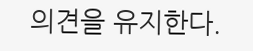의견을 유지한다.